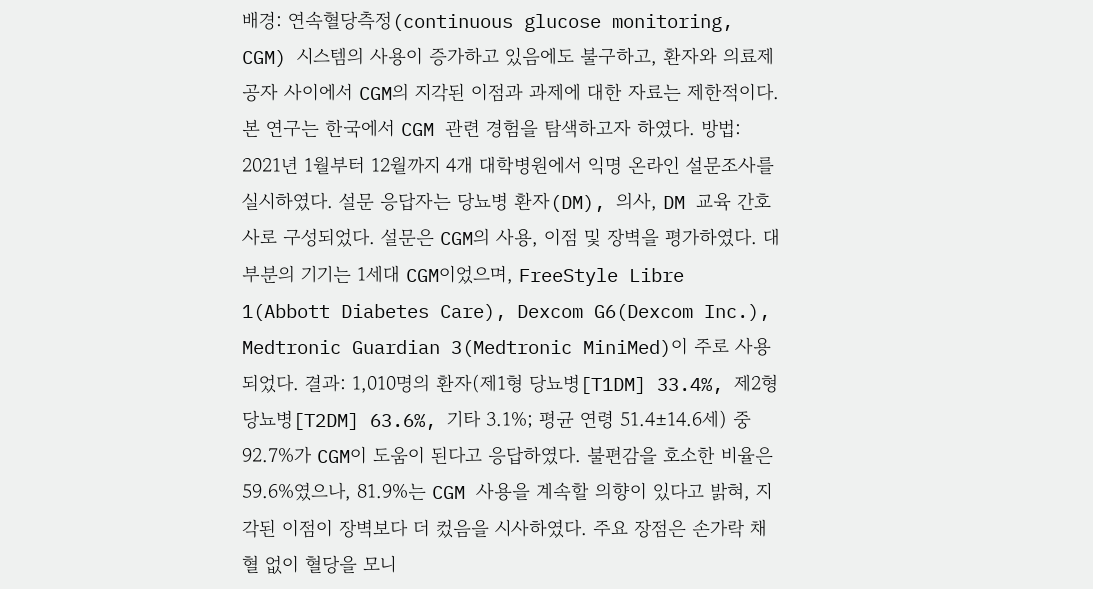배경: 연속혈당측정(continuous glucose monitoring, CGM) 시스템의 사용이 증가하고 있음에도 불구하고, 환자와 의료제공자 사이에서 CGM의 지각된 이점과 과제에 대한 자료는 제한적이다. 본 연구는 한국에서 CGM 관련 경험을 탐색하고자 하였다. 방법: 2021년 1월부터 12월까지 4개 대학병원에서 익명 온라인 설문조사를 실시하였다. 설문 응답자는 당뇨병 환자(DM), 의사, DM 교육 간호사로 구성되었다. 설문은 CGM의 사용, 이점 및 장벽을 평가하였다. 대부분의 기기는 1세대 CGM이었으며, FreeStyle Libre 1(Abbott Diabetes Care), Dexcom G6(Dexcom Inc.), Medtronic Guardian 3(Medtronic MiniMed)이 주로 사용되었다. 결과: 1,010명의 환자(제1형 당뇨병[T1DM] 33.4%, 제2형 당뇨병[T2DM] 63.6%, 기타 3.1%; 평균 연령 51.4±14.6세) 중 92.7%가 CGM이 도움이 된다고 응답하였다. 불편감을 호소한 비율은 59.6%였으나, 81.9%는 CGM 사용을 계속할 의향이 있다고 밝혀, 지각된 이점이 장벽보다 더 컸음을 시사하였다. 주요 장점은 손가락 채혈 없이 혈당을 모니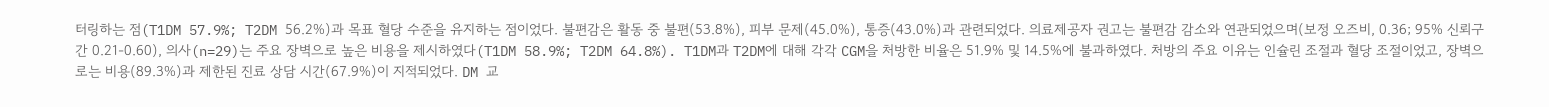터링하는 점(T1DM 57.9%; T2DM 56.2%)과 목표 혈당 수준을 유지하는 점이었다. 불편감은 활동 중 불편(53.8%), 피부 문제(45.0%), 통증(43.0%)과 관련되었다. 의료제공자 권고는 불편감 감소와 연관되었으며(보정 오즈비, 0.36; 95% 신뢰구간 0.21-0.60), 의사(n=29)는 주요 장벽으로 높은 비용을 제시하였다(T1DM 58.9%; T2DM 64.8%). T1DM과 T2DM에 대해 각각 CGM을 처방한 비율은 51.9% 및 14.5%에 불과하였다. 처방의 주요 이유는 인슐린 조절과 혈당 조절이었고, 장벽으로는 비용(89.3%)과 제한된 진료 상담 시간(67.9%)이 지적되었다. DM 교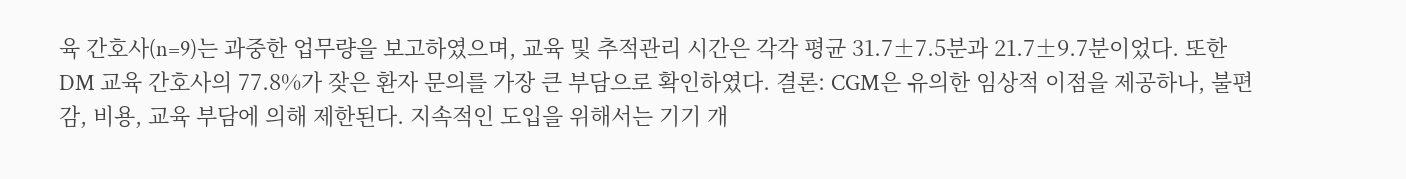육 간호사(n=9)는 과중한 업무량을 보고하였으며, 교육 및 추적관리 시간은 각각 평균 31.7±7.5분과 21.7±9.7분이었다. 또한 DM 교육 간호사의 77.8%가 잦은 환자 문의를 가장 큰 부담으로 확인하였다. 결론: CGM은 유의한 임상적 이점을 제공하나, 불편감, 비용, 교육 부담에 의해 제한된다. 지속적인 도입을 위해서는 기기 개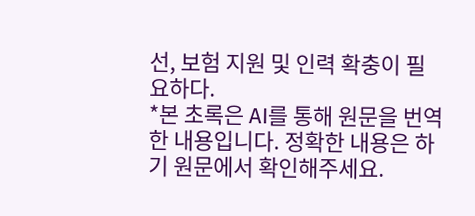선, 보험 지원 및 인력 확충이 필요하다.
*본 초록은 AI를 통해 원문을 번역한 내용입니다. 정확한 내용은 하기 원문에서 확인해주세요.